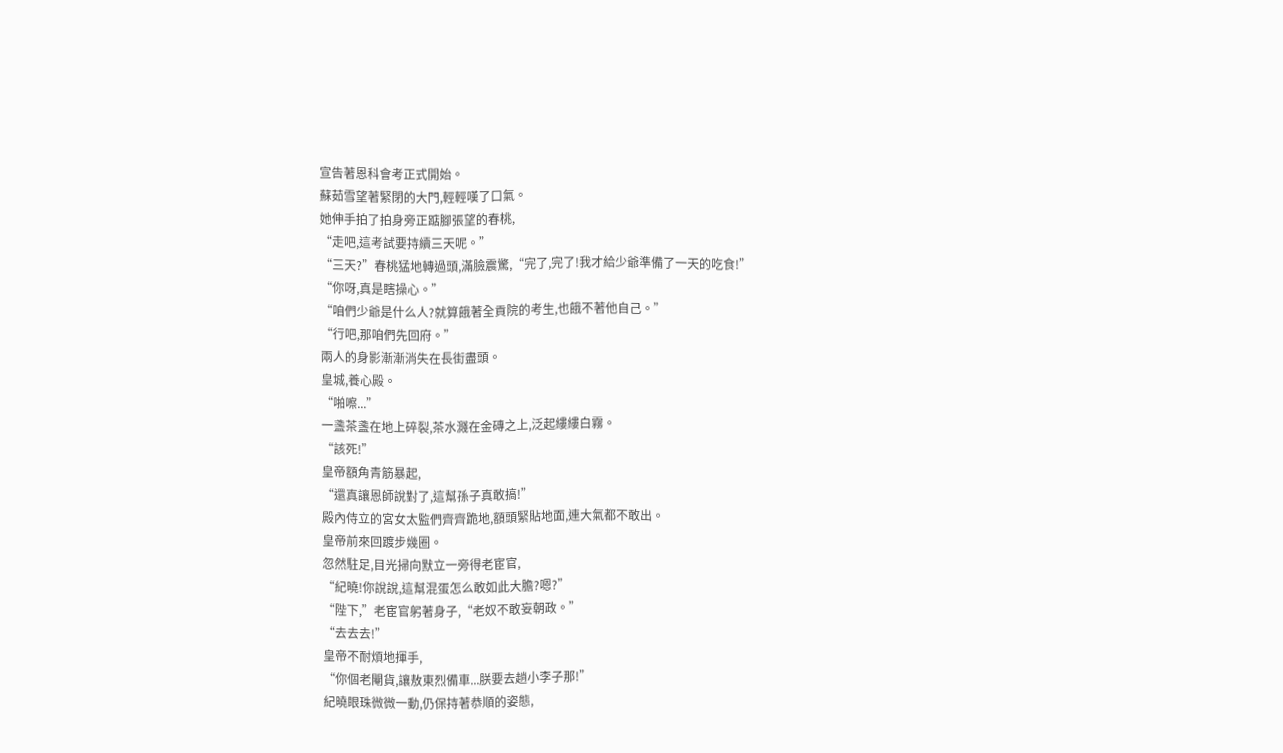宣告著恩科會考正式開始。
蘇茹雪望著緊閉的大門,輕輕嘆了口氣。
她伸手拍了拍身旁正踮腳張望的春桃,
“走吧,這考試要持續三天呢。”
“三天?”春桃猛地轉過頭,滿臉震驚,“完了,完了!我才給少爺準備了一天的吃食!”
“你呀,真是瞎操心。”
“咱們少爺是什么人?就算餓著全貢院的考生,也餓不著他自己。”
“行吧,那咱們先回府。”
兩人的身影漸漸消失在長街盡頭。
皇城,養心殿。
“啪嚓...”
一盞茶盞在地上碎裂,茶水濺在金磚之上,泛起縷縷白霧。
“該死!”
皇帝額角青筋暴起,
“還真讓恩師說對了,這幫孫子真敢搞!”
殿內侍立的宮女太監們齊齊跪地,額頭緊貼地面,連大氣都不敢出。
皇帝前來回踱步幾圈。
忽然駐足,目光掃向默立一旁得老宦官,
“紀曉!你說說,這幫混蛋怎么敢如此大膽?嗯?”
“陛下,”老宦官躬著身子,“老奴不敢妄朝政。”
“去去去!”
皇帝不耐煩地揮手,
“你個老閹貨,讓敖東烈備車...朕要去趟小李子那!”
紀曉眼珠微微一動,仍保持著恭順的姿態,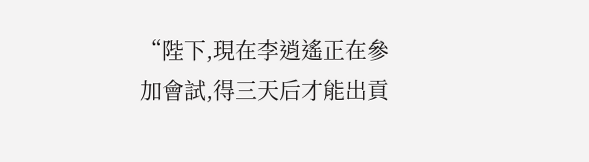“陛下,現在李逍遙正在參加會試,得三天后才能出貢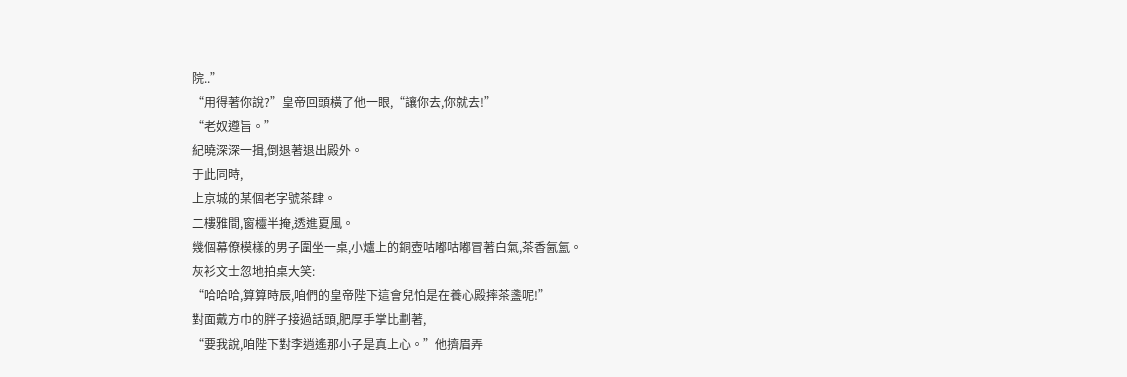院..”
“用得著你說?”皇帝回頭橫了他一眼,“讓你去,你就去!”
“老奴遵旨。”
紀曉深深一揖,倒退著退出殿外。
于此同時,
上京城的某個老字號茶肆。
二樓雅間,窗欞半掩,透進夏風。
幾個幕僚模樣的男子圍坐一桌,小爐上的銅壺咕嘟咕嘟冒著白氣,茶香氤氳。
灰衫文士忽地拍桌大笑:
“哈哈哈,算算時辰,咱們的皇帝陛下這會兒怕是在養心殿摔茶盞呢!”
對面戴方巾的胖子接過話頭,肥厚手掌比劃著,
“要我說,咱陛下對李逍遙那小子是真上心。”他擠眉弄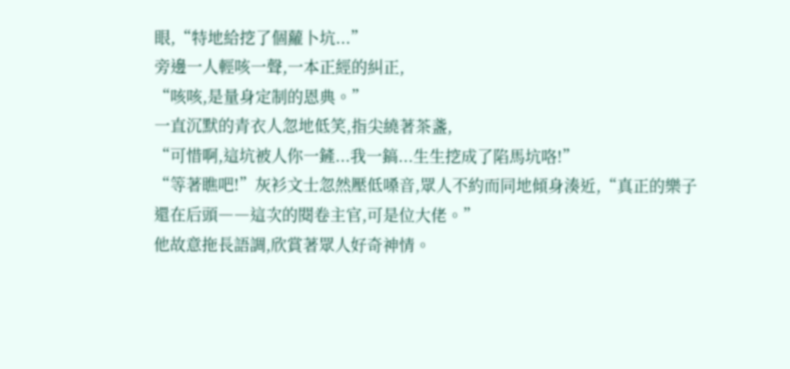眼,“特地給挖了個蘿卜坑...”
旁邊一人輕咳一聲,一本正經的糾正,
“咳咳,是量身定制的恩典。”
一直沉默的青衣人忽地低笑,指尖繞著茶盞,
“可惜啊,這坑被人你一鏟...我一鎬...生生挖成了陷馬坑咯!”
“等著瞧吧!”灰衫文士忽然壓低嗓音,眾人不約而同地傾身湊近,“真正的樂子還在后頭――這次的閱卷主官,可是位大佬。”
他故意拖長語調,欣賞著眾人好奇神情。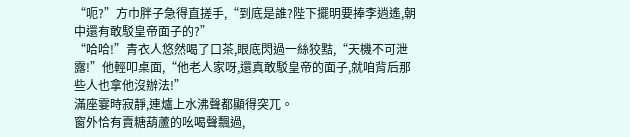“呃?”方巾胖子急得直搓手,“到底是誰?陛下擺明要捧李逍遙,朝中還有敢駁皇帝面子的?”
“哈哈!”青衣人悠然喝了口茶,眼底閃過一絲狡黠,“天機不可泄露!”他輕叩桌面,“他老人家呀,還真敢駁皇帝的面子,就咱背后那些人也拿他沒辦法!”
滿座霎時寂靜,連爐上水沸聲都顯得突兀。
窗外恰有賣糖葫蘆的吆喝聲飄過,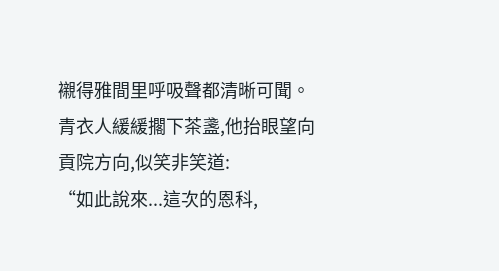襯得雅間里呼吸聲都清晰可聞。
青衣人緩緩擱下茶盞,他抬眼望向貢院方向,似笑非笑道:
“如此說來...這次的恩科,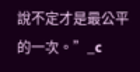說不定才是最公平的一次。”_c